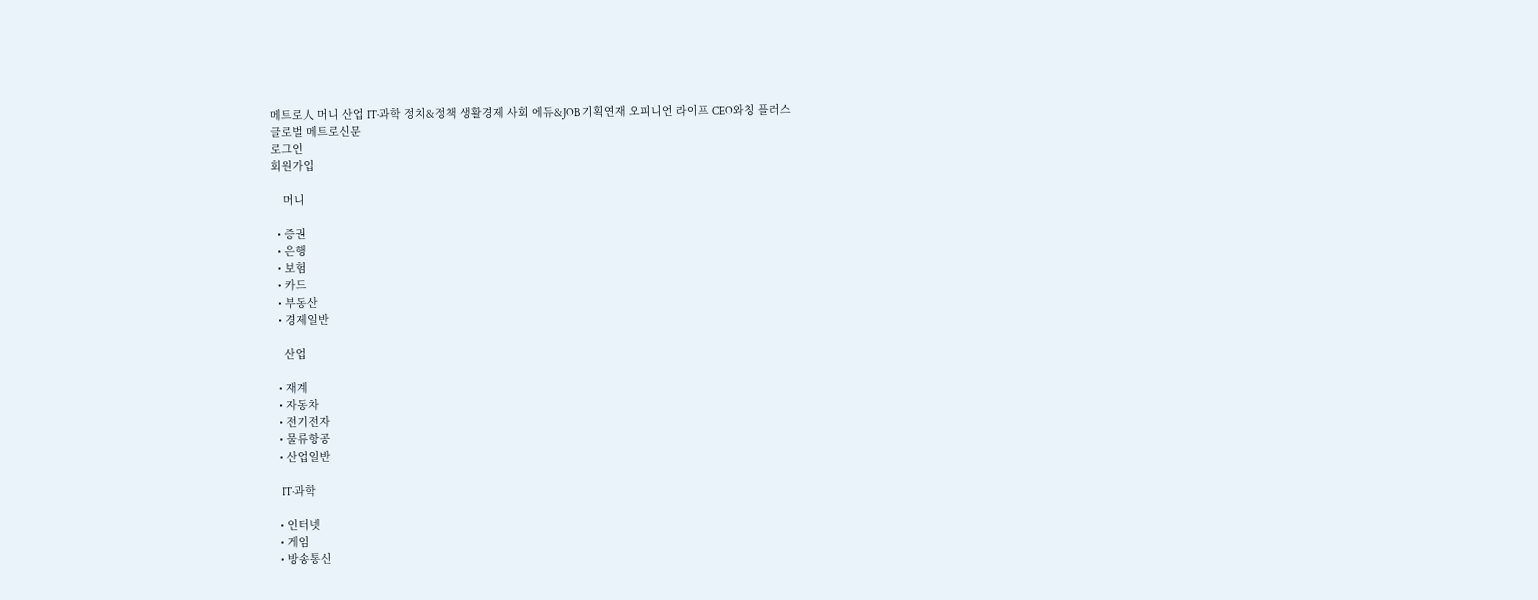메트로人 머니 산업 IT·과학 정치&정책 생활경제 사회 에듀&JOB 기획연재 오피니언 라이프 CEO와칭 플러스
글로벌 메트로신문
로그인
회원가입

    머니

  • 증권
  • 은행
  • 보험
  • 카드
  • 부동산
  • 경제일반

    산업

  • 재계
  • 자동차
  • 전기전자
  • 물류항공
  • 산업일반

    IT·과학

  • 인터넷
  • 게임
  • 방송통신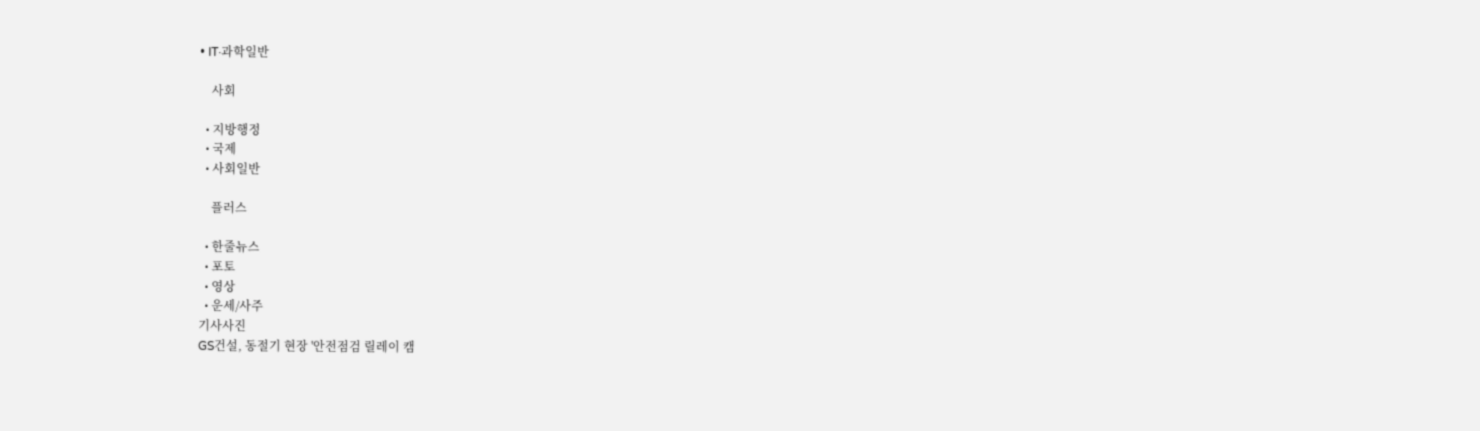• IT·과학일반

    사회

  • 지방행정
  • 국제
  • 사회일반

    플러스

  • 한줄뉴스
  • 포토
  • 영상
  • 운세/사주
기사사진
GS건설, 동절기 현장 '안전점검 릴레이 캠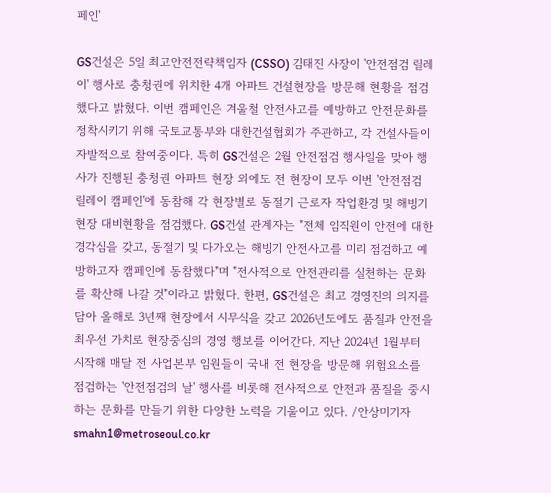페인'

GS건설은 5일 최고안전전략책임자 (CSSO) 김태진 사장이 '안전점검 릴레이' 행사로 충청권에 위치한 4개 아파트 건설현장을 방문해 현황을 점검했다고 밝혔다. 이번 캠페인은 겨울철 안전사고를 예방하고 안전문화를 정착시키기 위해 국토교통부와 대한건설협회가 주관하고, 각 건설사들이 자발적으로 참여중이다. 특히 GS건설은 2월 안전점검 행사일을 맞아 행사가 진행된 충청권 아파트 현장 외에도 전 현장이 모두 이번 '안전점검 릴레이 캠페인'에 동참해 각 현장별로 동절기 근로자 작업환경 및 해빙기 현장 대비현황을 점검했다. GS건설 관계자는 "전체 임직원이 안전에 대한 경각심을 갖고, 동절기 및 다가오는 해빙기 안전사고를 미리 점검하고 예방하고자 캠페인에 동참했다"며 "전사적으로 안전관리를 실천하는 문화를 확산해 나갈 것"이라고 밝혔다. 한편, GS건설은 최고 경영진의 의지를 담아 올해로 3년째 현장에서 시무식을 갖고 2026년도에도 품질과 안전을 최우선 가치로 현장중심의 경영 행보를 이어간다. 지난 2024년 1월부터 시작해 매달 전 사업본부 임원들이 국내 전 현장을 방문해 위험요소를 점검하는 '안전점검의 날' 행사를 비롯해 전사적으로 안전과 품질을 중시하는 문화를 만들기 위한 다양한 노력을 기울이고 있다. /안상미기자 smahn1@metroseoul.co.kr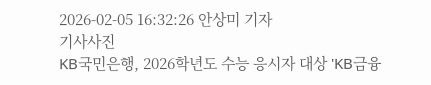2026-02-05 16:32:26 안상미 기자
기사사진
KB국민은행, 2026학년도 수능 응시자 대상 'KB금융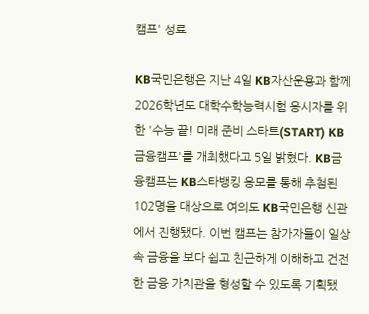캠프' 성료

KB국민은행은 지난 4일 KB자산운용과 함께 2026학년도 대학수학능력시험 응시자를 위한 '수능 끝! 미래 준비 스타트(START) KB금융캠프'를 개최했다고 5일 밝혔다. KB금융캠프는 KB스타뱅킹 응모를 통해 추첨된 102명을 대상으로 여의도 KB국민은행 신관에서 진행됐다. 이번 캠프는 참가자들이 일상 속 금융을 보다 쉽고 친근하게 이해하고 건전한 금융 가치관을 형성할 수 있도록 기획됐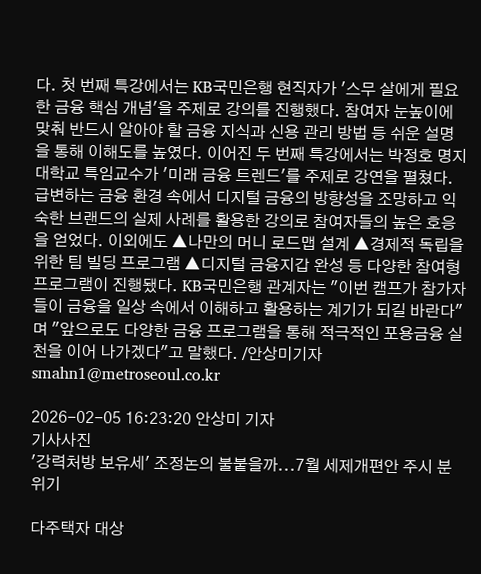다. 첫 번째 특강에서는 KB국민은행 현직자가 '스무 살에게 필요한 금융 핵심 개념'을 주제로 강의를 진행했다. 참여자 눈높이에 맞춰 반드시 알아야 할 금융 지식과 신용 관리 방법 등 쉬운 설명을 통해 이해도를 높였다. 이어진 두 번째 특강에서는 박정호 명지대학교 특임교수가 '미래 금융 트렌드'를 주제로 강연을 펼쳤다. 급변하는 금융 환경 속에서 디지털 금융의 방향성을 조망하고 익숙한 브랜드의 실제 사례를 활용한 강의로 참여자들의 높은 호응을 얻었다. 이외에도 ▲나만의 머니 로드맵 설계 ▲경제적 독립을 위한 팀 빌딩 프로그램 ▲디지털 금융지갑 완성 등 다양한 참여형 프로그램이 진행됐다. KB국민은행 관계자는 "이번 캠프가 참가자들이 금융을 일상 속에서 이해하고 활용하는 계기가 되길 바란다"며 "앞으로도 다양한 금융 프로그램을 통해 적극적인 포용금융 실천을 이어 나가겠다"고 말했다. /안상미기자 smahn1@metroseoul.co.kr

2026-02-05 16:23:20 안상미 기자
기사사진
'강력처방 보유세' 조정논의 불붙을까...7월 세제개편안 주시 분위기

다주택자 대상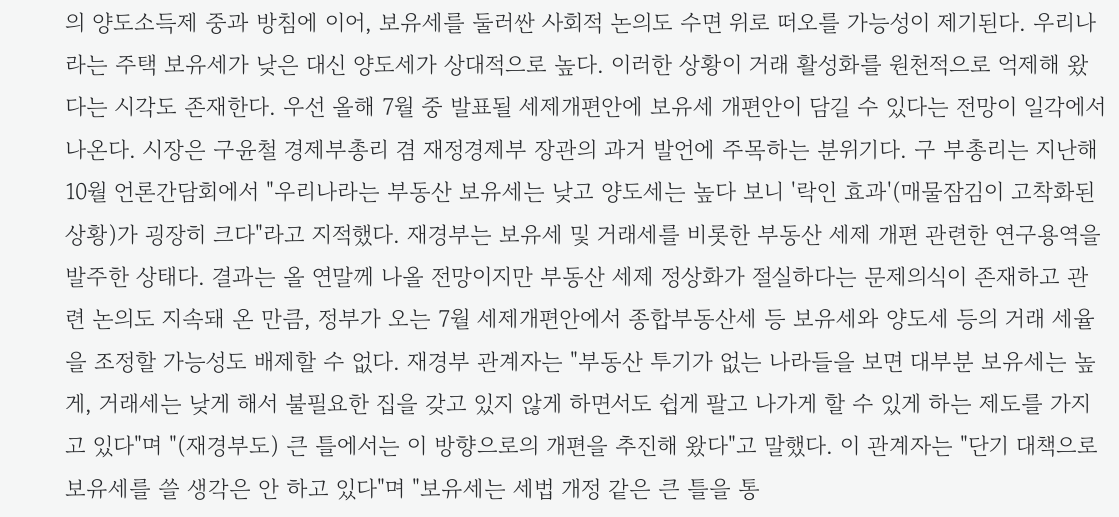의 양도소득제 중과 방침에 이어, 보유세를 둘러싼 사회적 논의도 수면 위로 떠오를 가능성이 제기된다. 우리나라는 주택 보유세가 낮은 대신 양도세가 상대적으로 높다. 이러한 상황이 거래 활성화를 원천적으로 억제해 왔다는 시각도 존재한다. 우선 올해 7월 중 발표될 세제개편안에 보유세 개편안이 담길 수 있다는 전망이 일각에서 나온다. 시장은 구윤철 경제부총리 겸 재정경제부 장관의 과거 발언에 주목하는 분위기다. 구 부총리는 지난해 10월 언론간담회에서 "우리나라는 부동산 보유세는 낮고 양도세는 높다 보니 '락인 효과'(매물잠김이 고착화된 상황)가 굉장히 크다"라고 지적했다. 재경부는 보유세 및 거래세를 비롯한 부동산 세제 개편 관련한 연구용역을 발주한 상태다. 결과는 올 연말께 나올 전망이지만 부동산 세제 정상화가 절실하다는 문제의식이 존재하고 관련 논의도 지속돼 온 만큼, 정부가 오는 7월 세제개편안에서 종합부동산세 등 보유세와 양도세 등의 거래 세율을 조정할 가능성도 배제할 수 없다. 재경부 관계자는 "부동산 투기가 없는 나라들을 보면 대부분 보유세는 높게, 거래세는 낮게 해서 불필요한 집을 갖고 있지 않게 하면서도 쉽게 팔고 나가게 할 수 있게 하는 제도를 가지고 있다"며 "(재경부도) 큰 틀에서는 이 방향으로의 개편을 추진해 왔다"고 말했다. 이 관계자는 "단기 대책으로 보유세를 쓸 생각은 안 하고 있다"며 "보유세는 세법 개정 같은 큰 틀을 통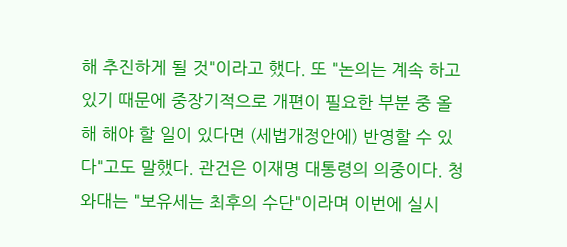해 추진하게 될 것"이라고 했다. 또 "논의는 계속 하고 있기 때문에 중장기적으로 개편이 필요한 부분 중 올해 해야 할 일이 있다면 (세법개정안에) 반영할 수 있다"고도 말했다. 관건은 이재명 대통령의 의중이다. 청와대는 "보유세는 최후의 수단"이라며 이번에 실시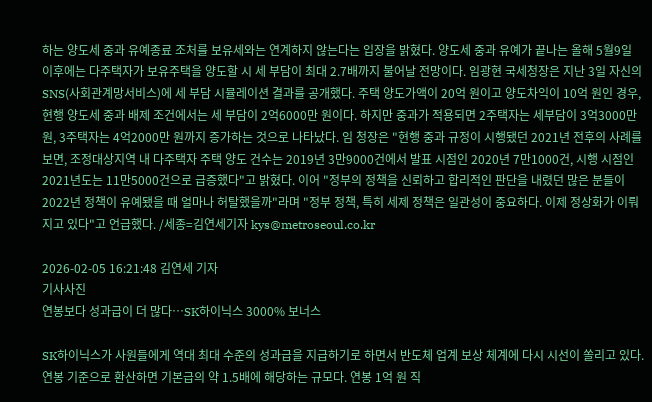하는 양도세 중과 유예종료 조처를 보유세와는 연계하지 않는다는 입장을 밝혔다. 양도세 중과 유예가 끝나는 올해 5월9일 이후에는 다주택자가 보유주택을 양도할 시 세 부담이 최대 2.7배까지 불어날 전망이다. 임광현 국세청장은 지난 3일 자신의 SNS(사회관계망서비스)에 세 부담 시뮬레이션 결과를 공개했다. 주택 양도가액이 20억 원이고 양도차익이 10억 원인 경우, 현행 양도세 중과 배제 조건에서는 세 부담이 2억6000만 원이다. 하지만 중과가 적용되면 2주택자는 세부담이 3억3000만 원, 3주택자는 4억2000만 원까지 증가하는 것으로 나타났다. 임 청장은 "현행 중과 규정이 시행됐던 2021년 전후의 사례를 보면, 조정대상지역 내 다주택자 주택 양도 건수는 2019년 3만9000건에서 발표 시점인 2020년 7만1000건, 시행 시점인 2021년도는 11만5000건으로 급증했다"고 밝혔다. 이어 "정부의 정책을 신뢰하고 합리적인 판단을 내렸던 많은 분들이 2022년 정책이 유예됐을 때 얼마나 허탈했을까"라며 "정부 정책, 특히 세제 정책은 일관성이 중요하다. 이제 정상화가 이뤄지고 있다"고 언급했다. /세종=김연세기자 kys@metroseoul.co.kr

2026-02-05 16:21:48 김연세 기자
기사사진
연봉보다 성과급이 더 많다…SK하이닉스 3000% 보너스

SK하이닉스가 사원들에게 역대 최대 수준의 성과급을 지급하기로 하면서 반도체 업계 보상 체계에 다시 시선이 쏠리고 있다. 연봉 기준으로 환산하면 기본급의 약 1.5배에 해당하는 규모다. 연봉 1억 원 직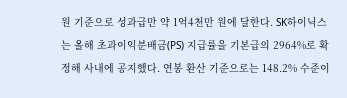원 기준으로 성과급만 약 1억4천만 원에 달한다. SK하이닉스는 올해 초과이익분배금(PS) 지급률을 기본급의 2964%로 확정해 사내에 공지했다. 연봉 환산 기준으로는 148.2% 수준이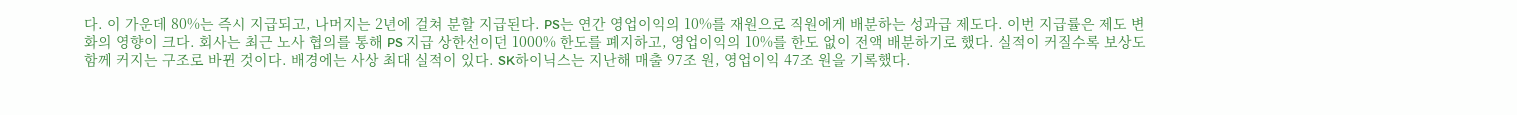다. 이 가운데 80%는 즉시 지급되고, 나머지는 2년에 걸쳐 분할 지급된다. PS는 연간 영업이익의 10%를 재원으로 직원에게 배분하는 성과급 제도다. 이번 지급률은 제도 변화의 영향이 크다. 회사는 최근 노사 협의를 통해 PS 지급 상한선이던 1000% 한도를 폐지하고, 영업이익의 10%를 한도 없이 전액 배분하기로 했다. 실적이 커질수록 보상도 함께 커지는 구조로 바뀐 것이다. 배경에는 사상 최대 실적이 있다. SK하이닉스는 지난해 매출 97조 원, 영업이익 47조 원을 기록했다.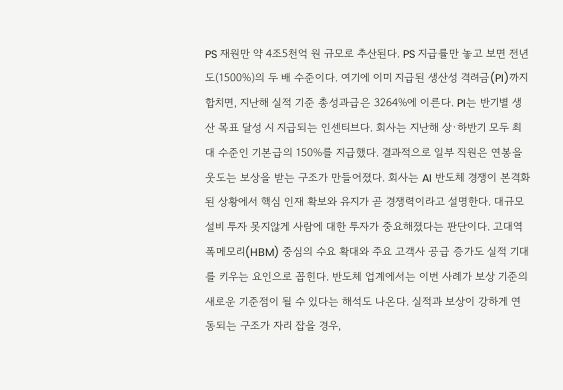PS 재원만 약 4조5천억 원 규모로 추산된다. PS 지급률만 놓고 보면 전년도(1500%)의 두 배 수준이다. 여기에 이미 지급된 생산성 격려금(PI)까지 합치면, 지난해 실적 기준 총성과급은 3264%에 이른다. PI는 반기별 생산 목표 달성 시 지급되는 인센티브다. 회사는 지난해 상·하반기 모두 최대 수준인 기본급의 150%를 지급했다. 결과적으로 일부 직원은 연봉을 웃도는 보상을 받는 구조가 만들어졌다. 회사는 AI 반도체 경쟁이 본격화된 상황에서 핵심 인재 확보와 유지가 곧 경쟁력이라고 설명한다. 대규모 설비 투자 못지않게 사람에 대한 투자가 중요해졌다는 판단이다. 고대역폭메모리(HBM) 중심의 수요 확대와 주요 고객사 공급 증가도 실적 기대를 키우는 요인으로 꼽힌다. 반도체 업계에서는 이번 사례가 보상 기준의 새로운 기준점이 될 수 있다는 해석도 나온다. 실적과 보상이 강하게 연동되는 구조가 자리 잡을 경우,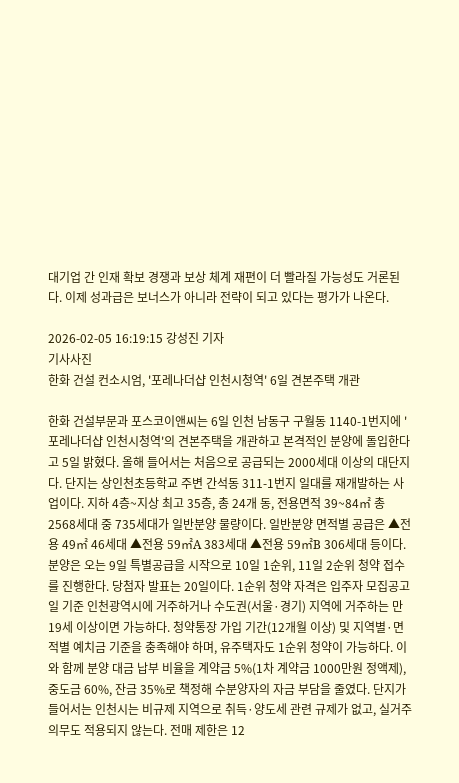대기업 간 인재 확보 경쟁과 보상 체계 재편이 더 빨라질 가능성도 거론된다. 이제 성과급은 보너스가 아니라 전략이 되고 있다는 평가가 나온다.

2026-02-05 16:19:15 강성진 기자
기사사진
한화 건설 컨소시엄, '포레나더샵 인천시청역' 6일 견본주택 개관

한화 건설부문과 포스코이앤씨는 6일 인천 남동구 구월동 1140-1번지에 '포레나더샵 인천시청역'의 견본주택을 개관하고 본격적인 분양에 돌입한다고 5일 밝혔다. 올해 들어서는 처음으로 공급되는 2000세대 이상의 대단지다. 단지는 상인천초등학교 주변 간석동 311-1번지 일대를 재개발하는 사업이다. 지하 4층~지상 최고 35층, 총 24개 동, 전용면적 39~84㎡ 총 2568세대 중 735세대가 일반분양 물량이다. 일반분양 면적별 공급은 ▲전용 49㎡ 46세대 ▲전용 59㎡A 383세대 ▲전용 59㎡B 306세대 등이다. 분양은 오는 9일 특별공급을 시작으로 10일 1순위, 11일 2순위 청약 접수를 진행한다. 당첨자 발표는 20일이다. 1순위 청약 자격은 입주자 모집공고일 기준 인천광역시에 거주하거나 수도권(서울·경기) 지역에 거주하는 만 19세 이상이면 가능하다. 청약통장 가입 기간(12개월 이상) 및 지역별·면적별 예치금 기준을 충족해야 하며, 유주택자도 1순위 청약이 가능하다. 이와 함께 분양 대금 납부 비율을 계약금 5%(1차 계약금 1000만원 정액제), 중도금 60%, 잔금 35%로 책정해 수분양자의 자금 부담을 줄였다. 단지가 들어서는 인천시는 비규제 지역으로 취득·양도세 관련 규제가 없고, 실거주 의무도 적용되지 않는다. 전매 제한은 12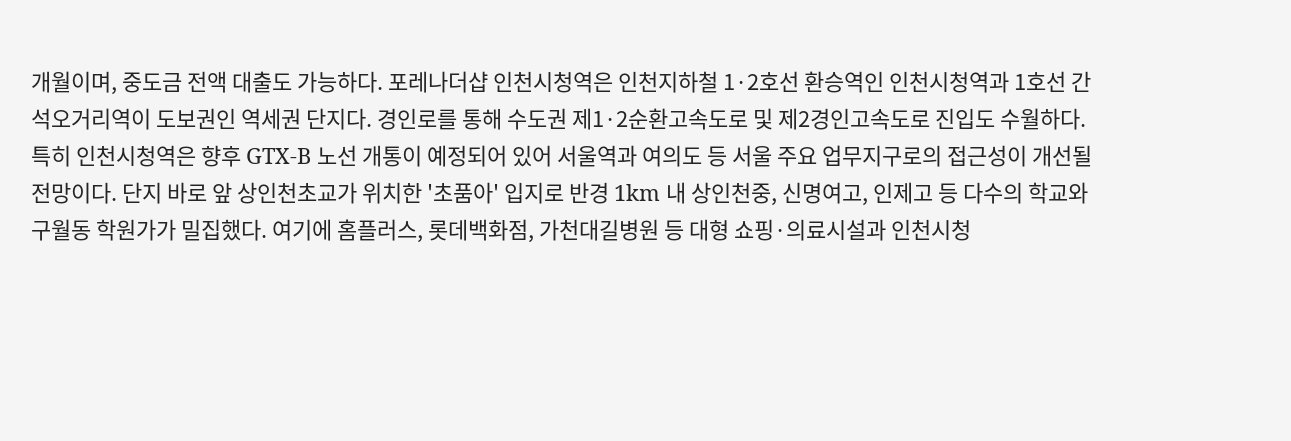개월이며, 중도금 전액 대출도 가능하다. 포레나더샵 인천시청역은 인천지하철 1·2호선 환승역인 인천시청역과 1호선 간석오거리역이 도보권인 역세권 단지다. 경인로를 통해 수도권 제1·2순환고속도로 및 제2경인고속도로 진입도 수월하다. 특히 인천시청역은 향후 GTX-B 노선 개통이 예정되어 있어 서울역과 여의도 등 서울 주요 업무지구로의 접근성이 개선될 전망이다. 단지 바로 앞 상인천초교가 위치한 '초품아' 입지로 반경 1km 내 상인천중, 신명여고, 인제고 등 다수의 학교와 구월동 학원가가 밀집했다. 여기에 홈플러스, 롯데백화점, 가천대길병원 등 대형 쇼핑·의료시설과 인천시청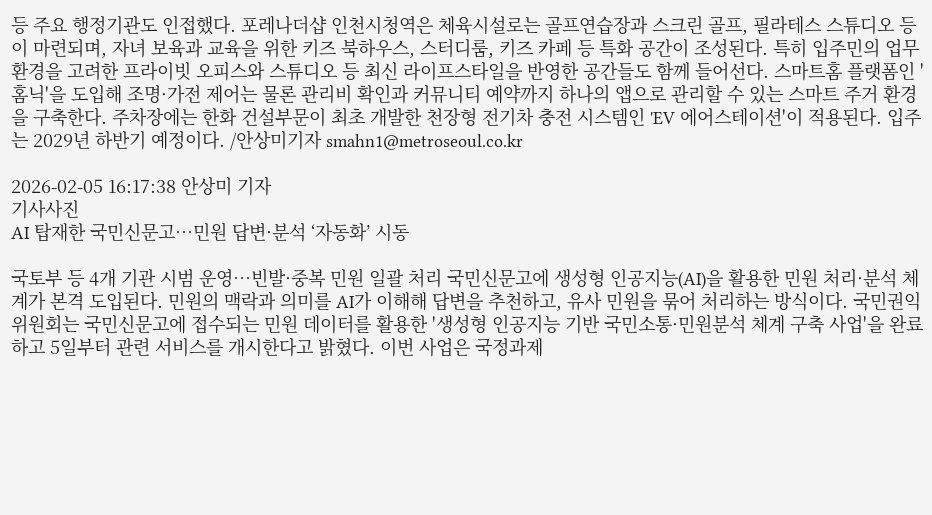등 주요 행정기관도 인접했다. 포레나더샵 인천시청역은 체육시설로는 골프연습장과 스크린 골프, 필라테스 스튜디오 등이 마련되며, 자녀 보육과 교육을 위한 키즈 북하우스, 스터디룸, 키즈 카페 등 특화 공간이 조성된다. 특히 입주민의 업무 환경을 고려한 프라이빗 오피스와 스튜디오 등 최신 라이프스타일을 반영한 공간들도 함께 들어선다. 스마트홈 플랫폼인 '홈닉'을 도입해 조명·가전 제어는 물론 관리비 확인과 커뮤니티 예약까지 하나의 앱으로 관리할 수 있는 스마트 주거 환경을 구축한다. 주차장에는 한화 건설부문이 최초 개발한 천장형 전기차 충전 시스템인 'EV 에어스테이션'이 적용된다. 입주는 2029년 하반기 예정이다. /안상미기자 smahn1@metroseoul.co.kr

2026-02-05 16:17:38 안상미 기자
기사사진
AI 탑재한 국민신문고…민원 답변·분석 ‘자동화’ 시동

국토부 등 4개 기관 시범 운영…빈발·중복 민원 일괄 처리 국민신문고에 생성형 인공지능(AI)을 활용한 민원 처리·분석 체계가 본격 도입된다. 민원의 맥락과 의미를 AI가 이해해 답변을 추천하고, 유사 민원을 묶어 처리하는 방식이다. 국민권익위원회는 국민신문고에 접수되는 민원 데이터를 활용한 '생성형 인공지능 기반 국민소통·민원분석 체계 구축 사업'을 완료하고 5일부터 관련 서비스를 개시한다고 밝혔다. 이번 사업은 국정과제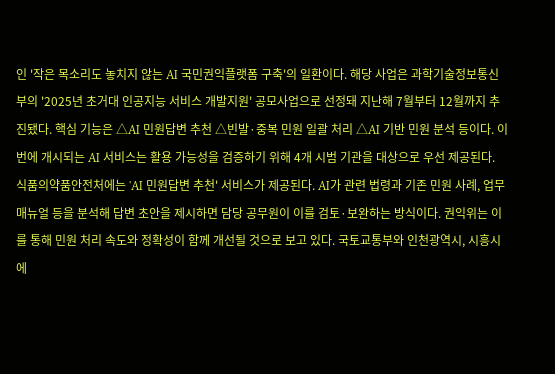인 '작은 목소리도 놓치지 않는 AI 국민권익플랫폼 구축'의 일환이다. 해당 사업은 과학기술정보통신부의 '2025년 초거대 인공지능 서비스 개발지원' 공모사업으로 선정돼 지난해 7월부터 12월까지 추진됐다. 핵심 기능은 △AI 민원답변 추천 △빈발·중복 민원 일괄 처리 △AI 기반 민원 분석 등이다. 이번에 개시되는 AI 서비스는 활용 가능성을 검증하기 위해 4개 시범 기관을 대상으로 우선 제공된다. 식품의약품안전처에는 'AI 민원답변 추천' 서비스가 제공된다. AI가 관련 법령과 기존 민원 사례, 업무 매뉴얼 등을 분석해 답변 초안을 제시하면 담당 공무원이 이를 검토·보완하는 방식이다. 권익위는 이를 통해 민원 처리 속도와 정확성이 함께 개선될 것으로 보고 있다. 국토교통부와 인천광역시, 시흥시에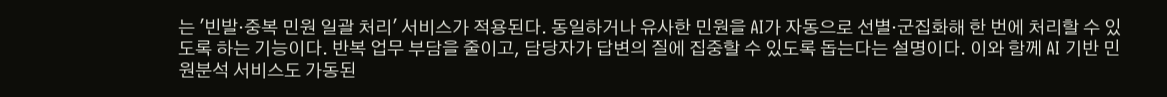는 '빈발·중복 민원 일괄 처리' 서비스가 적용된다. 동일하거나 유사한 민원을 AI가 자동으로 선별·군집화해 한 번에 처리할 수 있도록 하는 기능이다. 반복 업무 부담을 줄이고, 담당자가 답변의 질에 집중할 수 있도록 돕는다는 설명이다. 이와 함께 AI 기반 민원분석 서비스도 가동된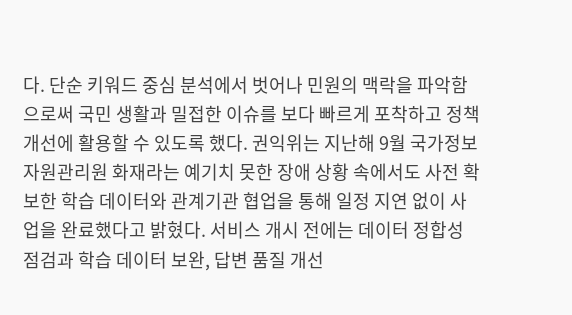다. 단순 키워드 중심 분석에서 벗어나 민원의 맥락을 파악함으로써 국민 생활과 밀접한 이슈를 보다 빠르게 포착하고 정책 개선에 활용할 수 있도록 했다. 권익위는 지난해 9월 국가정보자원관리원 화재라는 예기치 못한 장애 상황 속에서도 사전 확보한 학습 데이터와 관계기관 협업을 통해 일정 지연 없이 사업을 완료했다고 밝혔다. 서비스 개시 전에는 데이터 정합성 점검과 학습 데이터 보완, 답변 품질 개선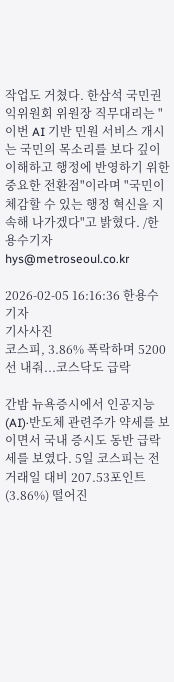작업도 거쳤다. 한삼석 국민권익위원회 위원장 직무대리는 "이번 AI 기반 민원 서비스 개시는 국민의 목소리를 보다 깊이 이해하고 행정에 반영하기 위한 중요한 전환점"이라며 "국민이 체감할 수 있는 행정 혁신을 지속해 나가겠다"고 밝혔다. /한용수기자 hys@metroseoul.co.kr

2026-02-05 16:16:36 한용수 기자
기사사진
코스피, 3.86% 폭락하며 5200선 내줘...코스닥도 급락

간밤 뉴욕증시에서 인공지능(AI)·반도체 관련주가 약세를 보이면서 국내 증시도 동반 급락세를 보였다. 5일 코스피는 전 거래일 대비 207.53포인트(3.86%) 떨어진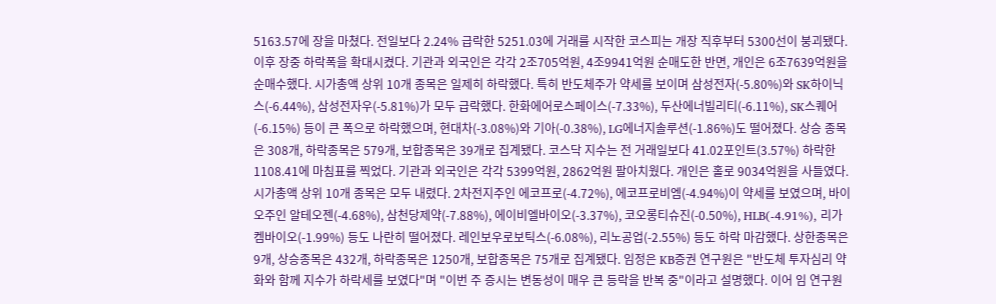5163.57에 장을 마쳤다. 전일보다 2.24% 급락한 5251.03에 거래를 시작한 코스피는 개장 직후부터 5300선이 붕괴됐다. 이후 장중 하락폭을 확대시켰다. 기관과 외국인은 각각 2조705억원, 4조9941억원 순매도한 반면, 개인은 6조7639억원을 순매수했다. 시가총액 상위 10개 종목은 일제히 하락했다. 특히 반도체주가 약세를 보이며 삼성전자(-5.80%)와 SK하이닉스(-6.44%), 삼성전자우(-5.81%)가 모두 급락했다. 한화에어로스페이스(-7.33%), 두산에너빌리티(-6.11%), SK스퀘어(-6.15%) 등이 큰 폭으로 하락했으며, 현대차(-3.08%)와 기아(-0.38%), LG에너지솔루션(-1.86%)도 떨어졌다. 상승 종목은 308개, 하락종목은 579개, 보합종목은 39개로 집계됐다. 코스닥 지수는 전 거래일보다 41.02포인트(3.57%) 하락한 1108.41에 마침표를 찍었다. 기관과 외국인은 각각 5399억원, 2862억원 팔아치웠다. 개인은 홀로 9034억원을 사들였다. 시가총액 상위 10개 종목은 모두 내렸다. 2차전지주인 에코프로(-4.72%), 에코프로비엠(-4.94%)이 약세를 보였으며, 바이오주인 알테오젠(-4.68%), 삼천당제약(-7.88%), 에이비엘바이오(-3.37%), 코오롱티슈진(-0.50%), HLB(-4.91%), 리가켐바이오(-1.99%) 등도 나란히 떨어졌다. 레인보우로보틱스(-6.08%), 리노공업(-2.55%) 등도 하락 마감했다. 상한종목은 9개, 상승종목은 432개, 하락종목은 1250개, 보합종목은 75개로 집계됐다. 임정은 KB증권 연구원은 "반도체 투자심리 약화와 함께 지수가 하락세를 보였다"며 "이번 주 증시는 변동성이 매우 큰 등락을 반복 중"이라고 설명했다. 이어 임 연구원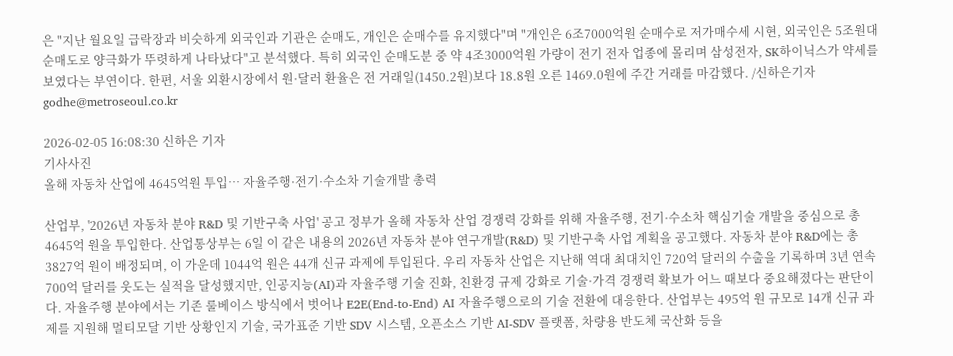은 "지난 월요일 급락장과 비슷하게 외국인과 기관은 순매도, 개인은 순매수를 유지했다"며 "개인은 6조7000억원 순매수로 저가매수세 시현, 외국인은 5조원대 순매도로 양극화가 뚜렷하게 나타났다"고 분석했다. 특히 외국인 순매도분 중 약 4조3000억원 가량이 전기 전자 업종에 몰리며 삼성전자, SK하이닉스가 약세를 보였다는 부연이다. 한편, 서울 외환시장에서 원·달러 환율은 전 거래일(1450.2원)보다 18.8원 오른 1469.0원에 주간 거래를 마감했다. /신하은기자 godhe@metroseoul.co.kr

2026-02-05 16:08:30 신하은 기자
기사사진
올해 자동차 산업에 4645억원 투입… 자율주행·전기·수소차 기술개발 총력

산업부, '2026년 자동차 분야 R&D 및 기반구축 사업' 공고 정부가 올해 자동차 산업 경쟁력 강화를 위해 자율주행, 전기·수소차 핵심기술 개발을 중심으로 총 4645억 원을 투입한다. 산업통상부는 6일 이 같은 내용의 2026년 자동차 분야 연구개발(R&D) 및 기반구축 사업 계획을 공고했다. 자동차 분야 R&D에는 총 3827억 원이 배정되며, 이 가운데 1044억 원은 44개 신규 과제에 투입된다. 우리 자동차 산업은 지난해 역대 최대치인 720억 달러의 수출을 기록하며 3년 연속 700억 달러를 웃도는 실적을 달성했지만, 인공지능(AI)과 자율주행 기술 진화, 친환경 규제 강화로 기술·가격 경쟁력 확보가 어느 때보다 중요해졌다는 판단이다. 자율주행 분야에서는 기존 룰베이스 방식에서 벗어나 E2E(End-to-End) AI 자율주행으로의 기술 전환에 대응한다. 산업부는 495억 원 규모로 14개 신규 과제를 지원해 멀티모달 기반 상황인지 기술, 국가표준 기반 SDV 시스템, 오픈소스 기반 AI-SDV 플랫폼, 차량용 반도체 국산화 등을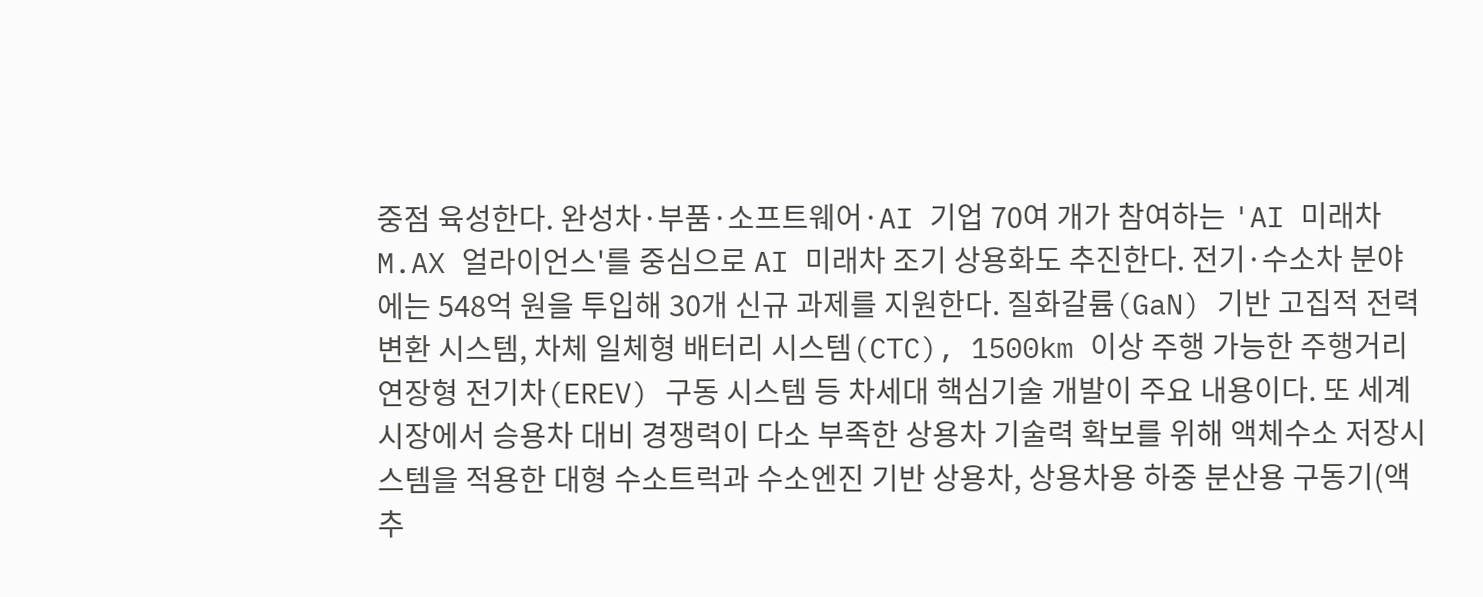중점 육성한다. 완성차·부품·소프트웨어·AI 기업 70여 개가 참여하는 'AI 미래차 M.AX 얼라이언스'를 중심으로 AI 미래차 조기 상용화도 추진한다. 전기·수소차 분야에는 548억 원을 투입해 30개 신규 과제를 지원한다. 질화갈륨(GaN) 기반 고집적 전력변환 시스템, 차체 일체형 배터리 시스템(CTC), 1500km 이상 주행 가능한 주행거리 연장형 전기차(EREV) 구동 시스템 등 차세대 핵심기술 개발이 주요 내용이다. 또 세계 시장에서 승용차 대비 경쟁력이 다소 부족한 상용차 기술력 확보를 위해 액체수소 저장시스템을 적용한 대형 수소트럭과 수소엔진 기반 상용차, 상용차용 하중 분산용 구동기(액추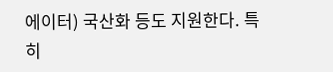에이터) 국산화 등도 지원한다. 특히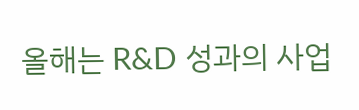올해는 R&D 성과의 사업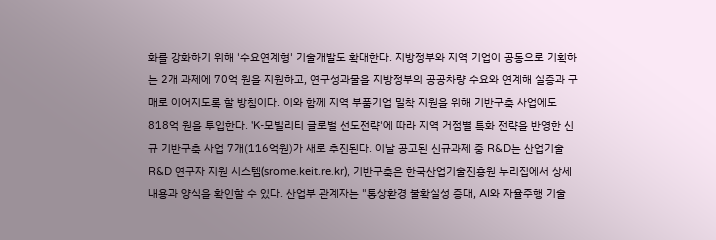화를 강화하기 위해 '수요연계형' 기술개발도 확대한다. 지방정부와 지역 기업이 공동으로 기획하는 2개 과제에 70억 원을 지원하고, 연구성과물을 지방정부의 공공차량 수요와 연계해 실증과 구매로 이어지도록 할 방침이다. 이와 함께 지역 부품기업 밀착 지원을 위해 기반구축 사업에도 818억 원을 투입한다. 'K-모빌리티 글로벌 선도전략'에 따라 지역 거점별 특화 전략을 반영한 신규 기반구축 사업 7개(116억원)가 새로 추진된다. 이날 공고된 신규과제 중 R&D는 산업기술 R&D 연구자 지원 시스템(srome.keit.re.kr), 기반구축은 한국산업기술진흥원 누리집에서 상세내용과 양식을 확인할 수 있다. 산업부 관계자는 "통상환경 불확실성 증대, AI와 자율주행 기술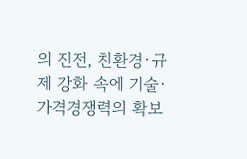의 진전, 친환경·규제 강화 속에 기술·가격경쟁력의 확보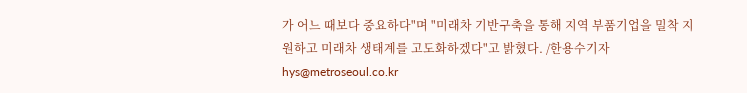가 어느 때보다 중요하다"며 "미래차 기반구축을 통해 지역 부품기업을 밀착 지원하고 미래차 생태계를 고도화하겠다"고 밝혔다. /한용수기자 hys@metroseoul.co.kr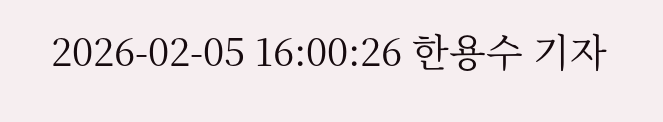2026-02-05 16:00:26 한용수 기자